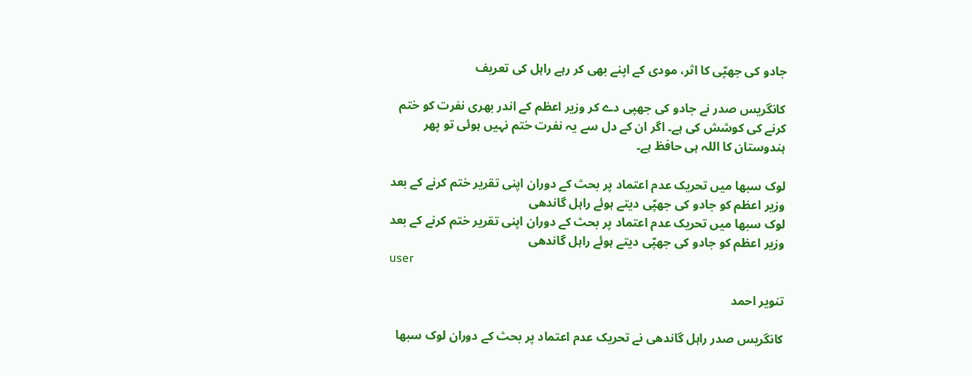جادو کی جھپّی کا اثر، مودی کے اپنے بھی کر رہے راہل کی تعریف

کانگریس صدر نے جادو کی جھپی دے کر وزیر اعظم کے اندر بھری نفرت کو ختم کرنے کی کوشش کی ہے۔ اگر ان کے دل سے یہ نفرت ختم نہیں ہوئی تو پھر ہندوستان کا اللہ ہی حافظ ہے۔

لوک سبھا میں تحریک عدم اعتماد پر بحث کے دوران اپنی تقریر ختم کرنے کے بعد وزیر اعظم کو جادو کی جھپّی دیتے ہوئے راہل گاندھی
لوک سبھا میں تحریک عدم اعتماد پر بحث کے دوران اپنی تقریر ختم کرنے کے بعد وزیر اعظم کو جادو کی جھپّی دیتے ہوئے راہل گاندھی
user

تنویر احمد

کانگریس صدر راہل گاندھی نے تحریک عدم اعتماد پر بحث کے دوران لوک سبھا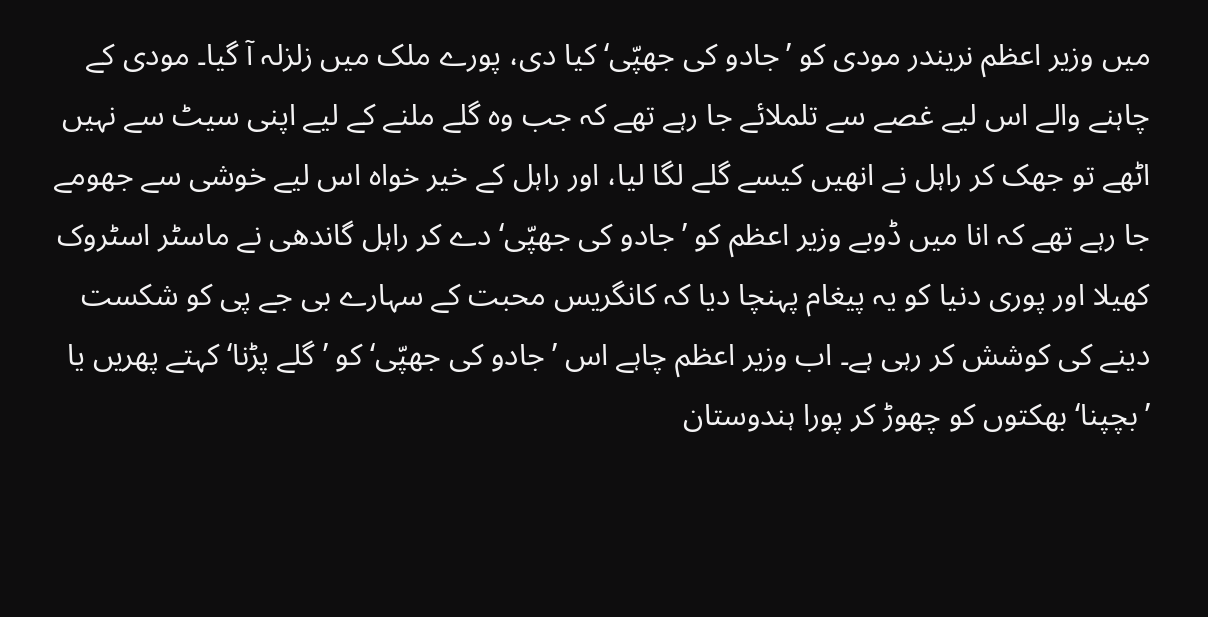میں وزیر اعظم نریندر مودی کو ’جادو کی جھپّی‘ کیا دی، پورے ملک میں زلزلہ آ گیا۔ مودی کے چاہنے والے اس لیے غصے سے تلملائے جا رہے تھے کہ جب وہ گلے ملنے کے لیے اپنی سیٹ سے نہیں اٹھے تو جھک کر راہل نے انھیں کیسے گلے لگا لیا، اور راہل کے خیر خواہ اس لیے خوشی سے جھومے جا رہے تھے کہ انا میں ڈوبے وزیر اعظم کو ’جادو کی جھپّی‘ دے کر راہل گاندھی نے ماسٹر اسٹروک کھیلا اور پوری دنیا کو یہ پیغام پہنچا دیا کہ کانگریس محبت کے سہارے بی جے پی کو شکست دینے کی کوشش کر رہی ہے۔ اب وزیر اعظم چاہے اس ’جادو کی جھپّی‘ کو ’گلے پڑنا‘ کہتے پھریں یا ’بچپنا‘ بھکتوں کو چھوڑ کر پورا ہندوستان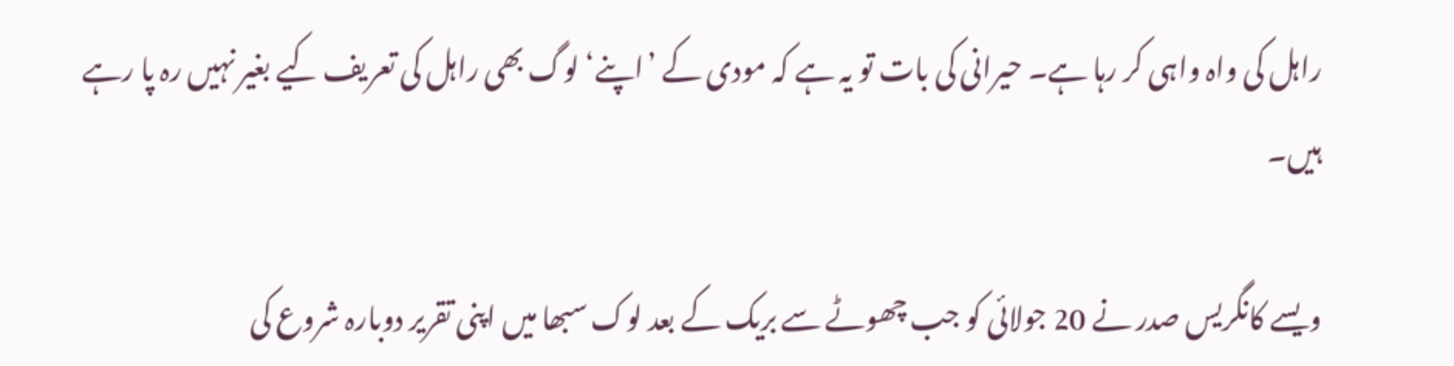راہل کی واہ واہی کر رہا ہے۔ حیرانی کی بات تو یہ ہے کہ مودی کے ’اپنے‘ لوگ بھی راہل کی تعریف کیے بغیر نہیں رہ پا رہے ہیں۔

ویسے کانگریس صدر نے 20 جولائی کو جب چھوٹے سے بریک کے بعد لوک سبھا میں اپنی تقریر دوبارہ شروع کی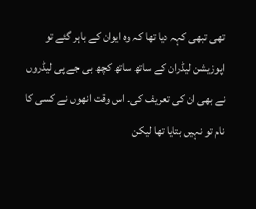تھی تبھی کہہ دیا تھا کہ وہ ایوان کے باہر گئے تو اپوزیشن لیڈران کے ساتھ ساتھ کچھ بی جے پی لیڈروں نے بھی ان کی تعریف کی۔ اس وقت انھوں نے کسی کا نام تو نہیں بتایا تھا لیکن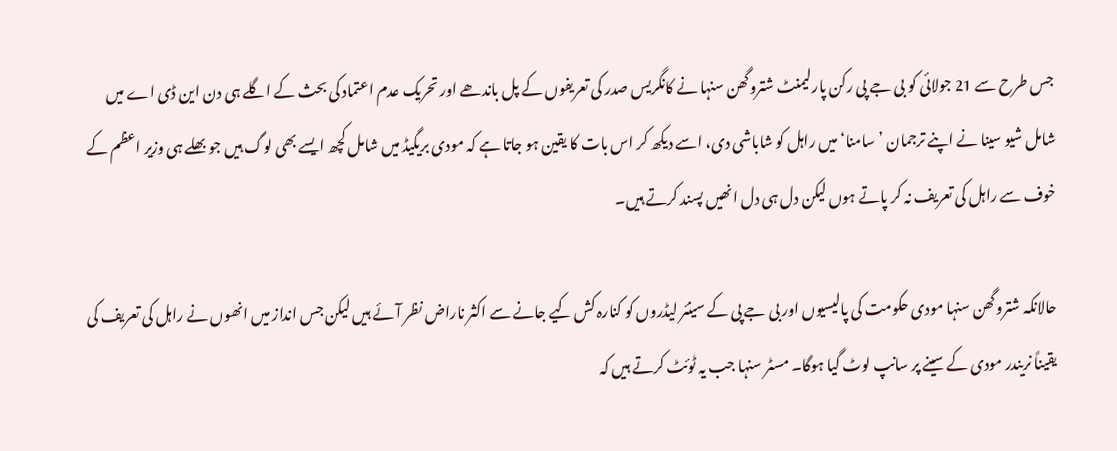جس طرح سے 21 جولائی کو بی جے پی رکن پارلیمنٹ شتروگھن سنہا نے کانگریس صدر کی تعریفوں کے پل باندھے اور تحریک عدم اعتماد کی بحث کے اگلے ہی دن این ڈی اے میں شامل شیو سینا نے اپنے ترجمان ’سامنا‘ میں راہل کو شاباشی دی، اسے دیکھ کر اس بات کا یقین ہو جاتا ہے کہ مودی بریگیڈ میں شامل کچھ ایسے بھی لوگ ہیں جو بھلے ہی وزیر اعظم کے خوف سے راہل کی تعریف نہ کر پاتے ہوں لیکن دل ہی دل انھیں پسند کرتے ہیں۔

حالانکہ شتروگھن سنہا مودی حکومت کی پالیسیوں اور بی جے پی کے سینئر لیڈروں کو کنارہ کش کیے جانے سے اکثر ناراض نظر آئے ہیں لیکن جس انداز میں انھوں نے راہل کی تعریف کی یقیناً نریندر مودی کے سینے پر سانپ لوٹ گیا ہوگا۔ مسٹر سنہا جب یہ ٹوئٹ کرتے ہیں کہ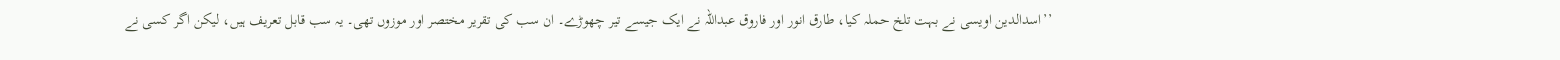’’اسدالدین اویسی نے بہت تلخ حملہ کیا، طارق انور اور فاروق عبداللہ نے ایک جیسے تیر چھوڑے۔ ان سب کی تقریر مختصر اور موزوں تھی۔ یہ سب قابل تعریف ہیں، لیکن اگر کسی نے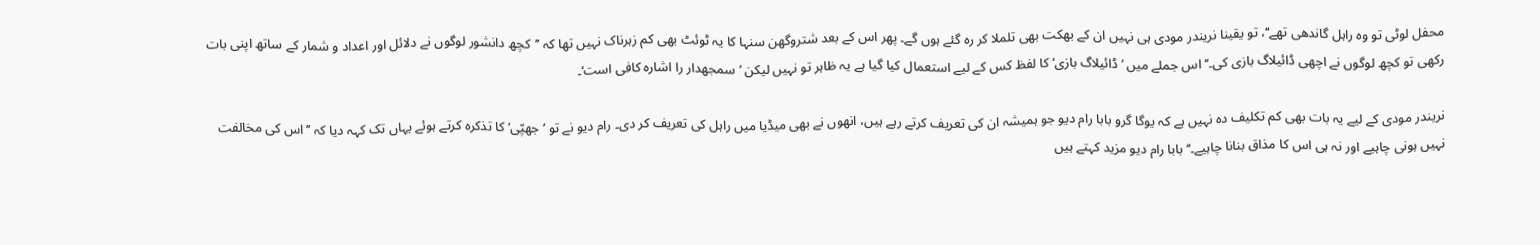محفل لوٹی تو وہ راہل گاندھی تھے‘‘، تو یقینا نریندر مودی ہی نہیں ان کے بھکت بھی تلملا کر رہ گئے ہوں گے۔ پھر اس کے بعد شتروگھن سنہا کا یہ ٹوئٹ بھی کم زہرناک نہیں تھا کہ ’’کچھ دانشور لوگوں نے دلائل اور اعداد و شمار کے ساتھ اپنی بات رکھی تو کچھ لوگوں نے اچھی ڈائیلاگ بازی کی۔‘‘ اس جملے میں ’ڈائیلاگ بازی‘ کا لفظ کس کے لیے استعمال کیا گیا ہے یہ ظاہر تو نہیں لیکن ’سمجھدار را اشارہ کافی است‘۔

نریندر مودی کے لیے یہ بات بھی کم تکلیف دہ نہیں ہے کہ یوگا گرو بابا رام دیو جو ہمیشہ ان کی تعریف کرتے رہے ہیں، انھوں نے بھی میڈیا میں راہل کی تعریف کر دی۔ رام دیو نے تو ’جھپّی‘ کا تذکرہ کرتے ہوئے یہاں تک کہہ دیا کہ ’’اس کی مخالفت نہیں ہونی چاہیے اور نہ ہی اس کا مذاق بنانا چاہیے۔‘‘ بابا رام دیو مزید کہتے ہیں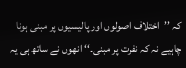کہ ’’اختلاف اصولوں اور پالیسیوں پر مبنی ہونا چاہیے نہ کہ نفرت پر مبنی۔‘‘ انھوں نے ساتھ ہی یہ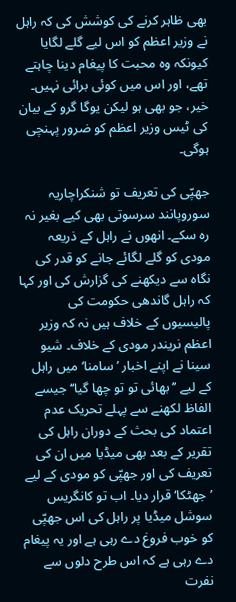بھی ظاہر کرنے کی کوشش کی کہ راہل نے وزیر اعظم کو اس لیے گلے لگایا کیونکہ وہ محبت کا پیغام دینا چاہتے تھے، اور اس میں کوئی برائی نہیں۔ خیر، جو بھی ہو لیکن یوگا گرو کے بیان کی ٹیس وزیر اعظم کو ضرور پہنچی ہوگی۔

جھپّی کی تعریف تو شنکراچاریہ سوروپانند سرسوتی بھی کیے بغیر نہ رہ سکے۔ انھوں نے راہل کے ذریعہ مودی کو گلے لگائے جانے کو قدر کی نگاہ سے دیکھنے کی گزارش کی اور کہا کہ راہل گاندھی حکومت کی پالیسیوں کے خلاف ہیں نہ کہ وزیر اعظم نریندر مودی کے خلاف۔ شیو سینا نے اپنے اخبار ’سامنا‘ میں راہل کے لیے ’’بھائی تو تو چھا گیا‘‘ جیسے الفاظ لکھنے سے پہلے تحریک عدم اعتماد کی بحث کے دوران راہل کی تقریر کے بعد بھی میڈیا میں ان کی تعریف کی اور جھپّی کو مودی کے لیے ’جھٹکا‘ قرار دیا۔ اب تو کانگریس سوشل میڈیا پر راہل کی اس جھپّی کو خوب فروغ دے رہی ہے اور یہ پیغام دے رہی ہے کہ اس طرح دلوں سے نفرت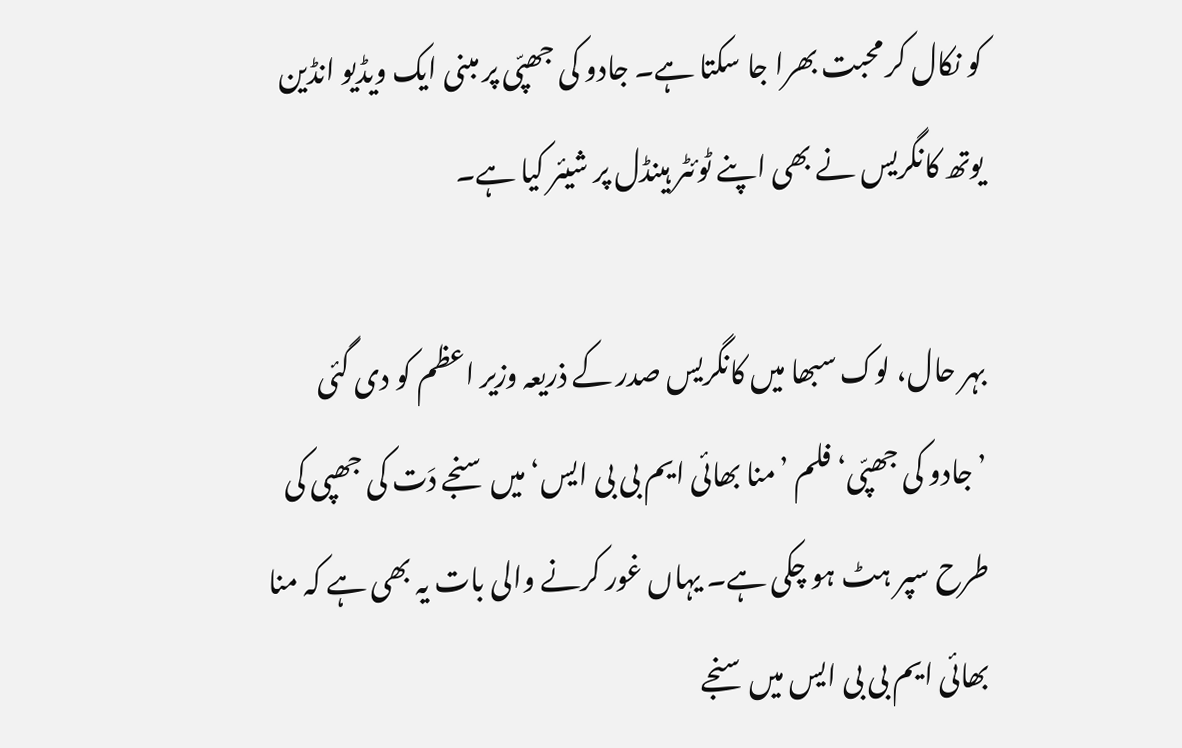کو نکال کر محبت بھرا جا سکتا ہے۔ جادو کی جھپّی پر مبنی ایک ویڈیو انڈین یوتھ کانگریس نے بھی اپنے ٹوئٹر ہینڈل پر شیئر کیا ہے۔

بہر حال، لوک سبھا میں کانگریس صدر کے ذریعہ وزیر اعظم کو دی گئی ’جادو کی جھپّی‘ فلم ’منا بھائی ایم بی بی ایس‘ میں سنجے دَت کی جھپی کی طرح سپر ہٹ ہو چکی ہے۔ یہاں غور کرنے والی بات یہ بھی ہے کہ منا بھائی ایم بی بی ایس میں سنجے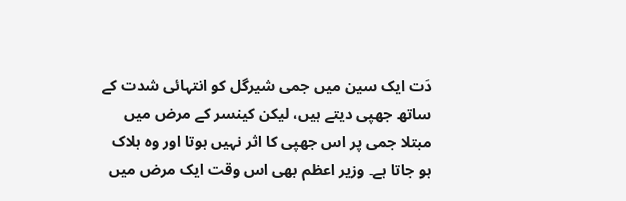دَت ایک سین میں جمی شیرگل کو انتہائی شدت کے ساتھ جھپی دیتے ہیں، لیکن کینسر کے مرض میں مبتلا جمی پر اس جھپی کا اثر نہیں ہوتا اور وہ ہلاک ہو جاتا ہے۔ وزیر اعظم بھی اس وقت ایک مرض میں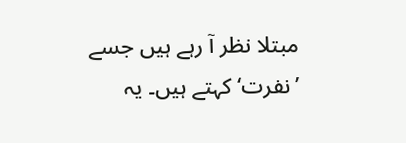مبتلا نظر آ رہے ہیں جسے ’نفرت‘ کہتے ہیں۔ یہ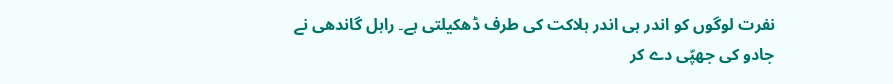نفرت لوگوں کو اندر ہی اندر ہلاکت کی طرف ڈھکیلتی ہے۔ راہل گاندھی نے جادو کی جھپّی دے کر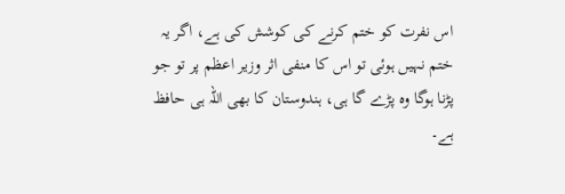اس نفرت کو ختم کرنے کی کوشش کی ہے، اگر یہ ختم نہیں ہوئی تو اس کا منفی اثر وزیر اعظم پر تو جو پڑنا ہوگا وہ پڑے گا ہی، ہندوستان کا بھی اللہ ہی حافظ ہے۔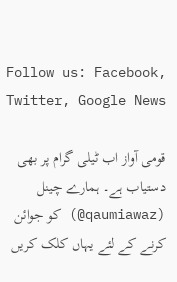Follow us: Facebook, Twitter, Google News

قومی آواز اب ٹیلی گرام پر بھی دستیاب ہے۔ ہمارے چینل (qaumiawaz@) کو جوائن کرنے کے لئے یہاں کلک کریں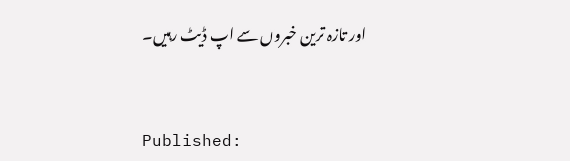اور تازہ ترین خبروں سے اپ ڈیٹ رہیں۔


Published: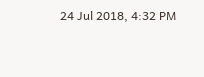24 Jul 2018, 4:32 PM